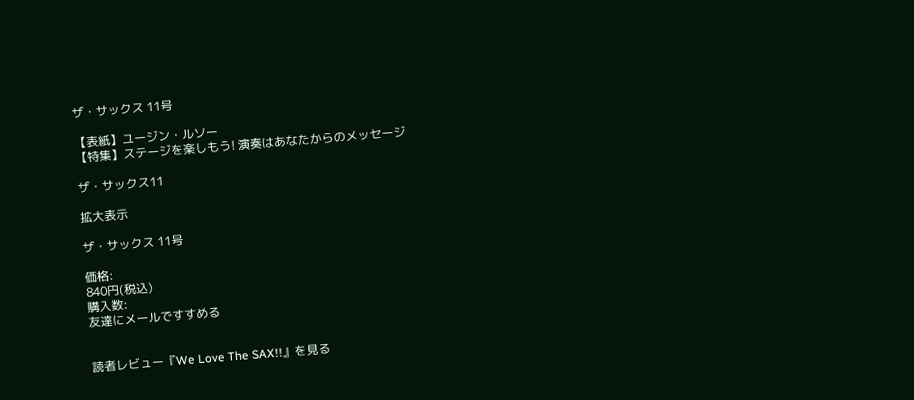ザ・サックス 11号

【表紙】ユージン・ルソー
【特集】ステージを楽しもう! 演奏はあなたからのメッセージ

ザ・サックス11

拡大表示

ザ・サックス 11号

価格:
840円(税込)
購入数:
友達にメールですすめる


読者レビュー『We Love The SAX!!』を見る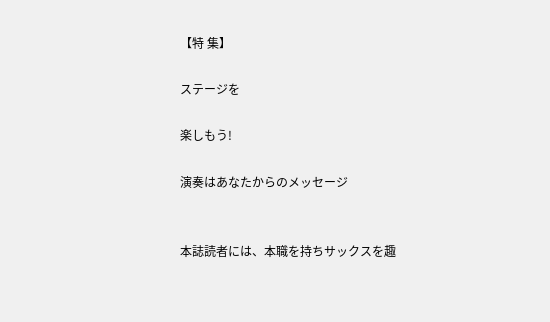【特 集】

ステージを

楽しもう!

演奏はあなたからのメッセージ


本誌読者には、本職を持ちサックスを趣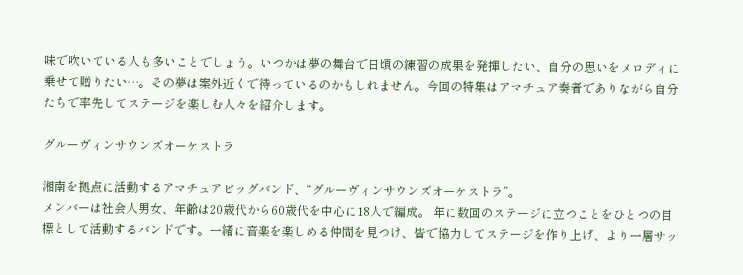味で吹いている人も多いことでしょう。いつかは夢の舞台で日頃の練習の成果を発揮したい、自分の思いをメロディに乗せて贈りたい…。その夢は案外近くで待っているのかもしれません。今回の特集はアマチュア奏者でありながら自分たちで率先してステージを楽しむ人々を紹介します。

グルーヴィンサウンズオーケストラ

湘南を拠点に活動するアマチュアビッグバンド、“グルーヴィンサウンズオーケストラ”。
メンバーは社会人男女、年齢は20歳代から60歳代を中心に18人で編成。 年に数回のステージに立つことをひとつの目標として活動するバンドです。一緒に音楽を楽しめる仲間を見つけ、皆で協力してステージを作り上げ、より一層サッ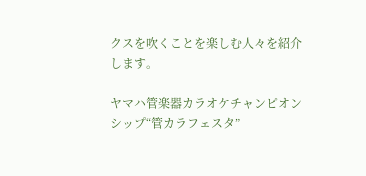クスを吹くことを楽しむ人々を紹介します。

ヤマハ管楽器カラオケチャンピオンシップ“管カラフェスタ”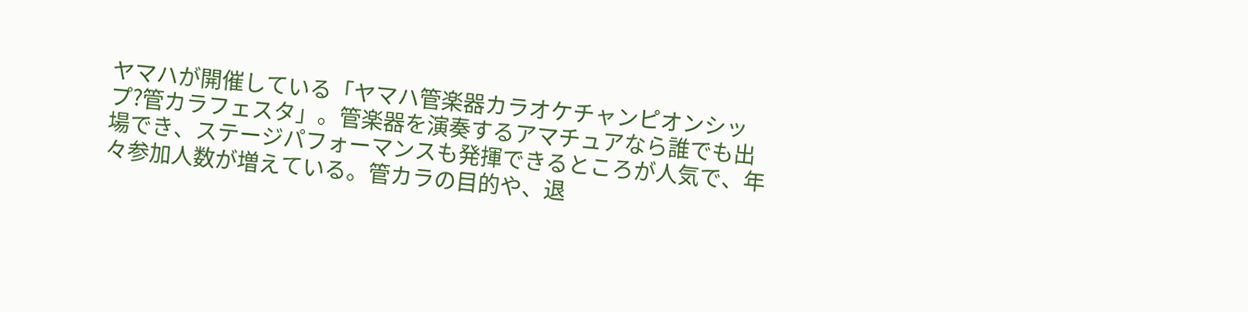ヤマハが開催している「ヤマハ管楽器カラオケチャンピオンシップ?管カラフェスタ」。管楽器を演奏するアマチュアなら誰でも出場でき、ステージパフォーマンスも発揮できるところが人気で、年々参加人数が増えている。管カラの目的や、退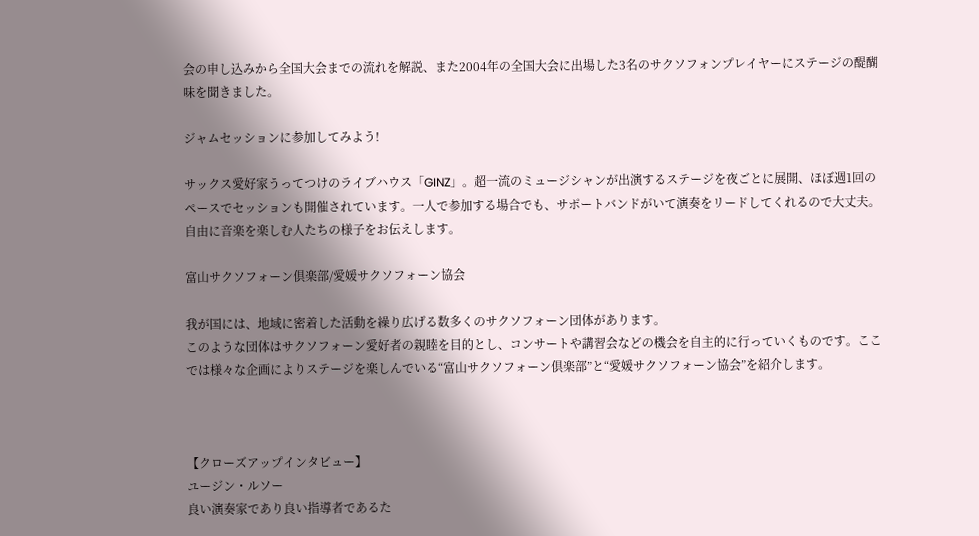会の申し込みから全国大会までの流れを解説、また2004年の全国大会に出場した3名のサクソフォンプレイヤーにステージの醍醐味を聞きました。

ジャムセッションに参加してみよう!

サックス愛好家うってつけのライブハウス「GINZ」。超一流のミュージシャンが出演するステージを夜ごとに展開、ほぼ週1回のペースでセッションも開催されています。一人で参加する場合でも、サポートバンドがいて演奏をリードしてくれるので大丈夫。自由に音楽を楽しむ人たちの様子をお伝えします。

富山サクソフォーン倶楽部/愛媛サクソフォーン協会

我が国には、地域に密着した活動を繰り広げる数多くのサクソフォーン団体があります。
このような団体はサクソフォーン愛好者の親睦を目的とし、コンサートや講習会などの機会を自主的に行っていくものです。ここでは様々な企画によりステージを楽しんでいる“富山サクソフォーン倶楽部”と“愛媛サクソフォーン協会”を紹介します。



【クローズアップインタビュー】
ユージン・ルソー
良い演奏家であり良い指導者であるた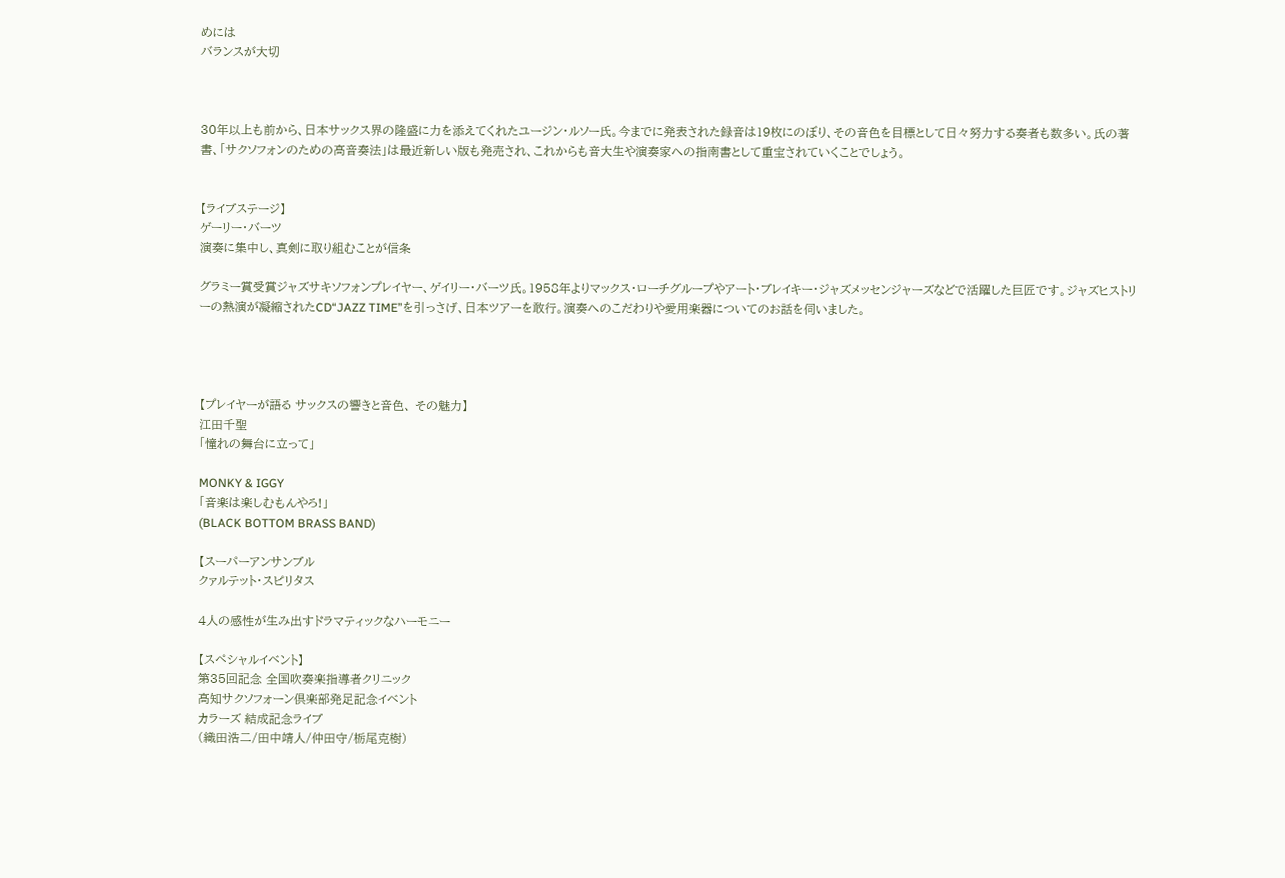めには
バランスが大切



30年以上も前から、日本サックス界の隆盛に力を添えてくれたユージン・ルソー氏。今までに発表された録音は19枚にのぼり、その音色を目標として日々努力する奏者も数多い。氏の著書、「サクソフォンのための高音奏法」は最近新しい版も発売され、これからも音大生や演奏家への指南書として重宝されていくことでしょう。


【ライブステージ】
ゲーリー・バーツ
演奏に集中し、真剣に取り組むことが信条

グラミー賞受賞ジャズサキソフォンプレイヤー、ゲイリー・バーツ氏。1958年よりマックス・ローチグループやアート・ブレイキー・ジャズメッセンジャーズなどで活躍した巨匠です。ジャズヒストリーの熱演が凝縮されたCD“JAZZ TIME”を引っさげ、日本ツアーを敢行。演奏へのこだわりや愛用楽器についてのお話を伺いました。




【プレイヤーが語る サックスの響きと音色、 その魅力】
江田千聖
「憧れの舞台に立って」

MONKY & IGGY
「音楽は楽しむもんやろ!」
(BLACK BOTTOM BRASS BAND)

【スーパーアンサンブル
クァルテット・スピリタス

4人の感性が生み出すドラマティックなハーモニー

【スペシャルイベント】
第35回記念 全国吹奏楽指導者クリニック
高知サクソフォーン倶楽部発足記念イベント
カラーズ 結成記念ライブ
(織田浩二/田中靖人/仲田守/栃尾克樹)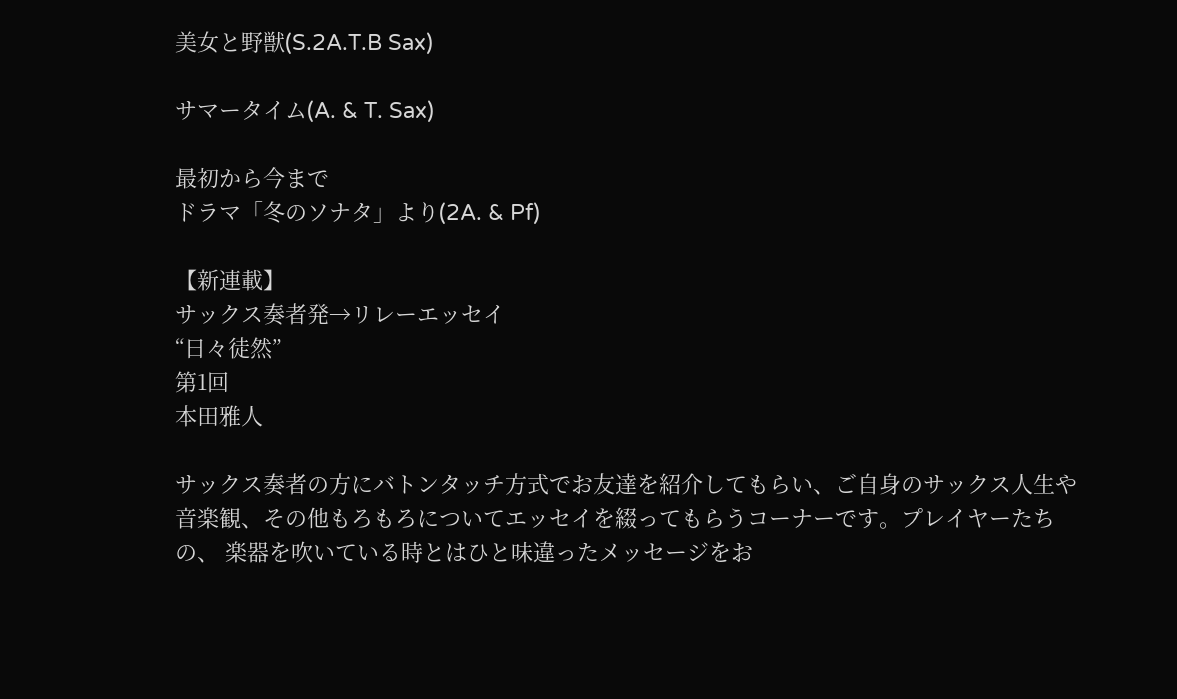美女と野獣(S.2A.T.B Sax)

サマータイム(A. & T. Sax)

最初から今まで
ドラマ「冬のソナタ」より(2A. & Pf)

【新連載】
サックス奏者発→リレーエッセイ
“日々徒然”
第1回
本田雅人

サックス奏者の方にバトンタッチ方式でお友達を紹介してもらい、ご自身のサックス人生や音楽観、その他もろもろについてエッセイを綴ってもらうコーナーです。プレイヤーたちの、 楽器を吹いている時とはひと味違ったメッセージをお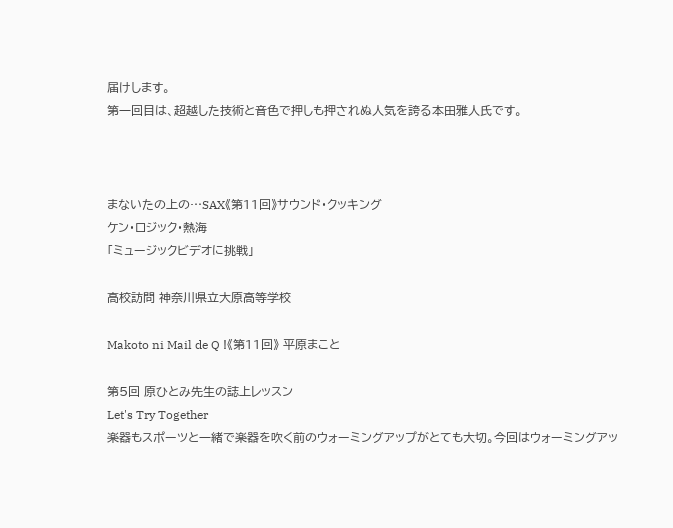届けします。
第一回目は、超越した技術と音色で押しも押されぬ人気を誇る本田雅人氏です。



まないたの上の…SAX《第11回》サウンド・クッキング
ケン・ロジック・熱海
「ミュージックビデオに挑戦」

高校訪問 神奈川県立大原高等学校

Makoto ni Mail de Q !《第11回》 平原まこと

第5回 原ひとみ先生の誌上レッスン
Let's Try Together
楽器もスポーツと一緒で楽器を吹く前のウォーミングアップがとても大切。今回はウォーミングアッ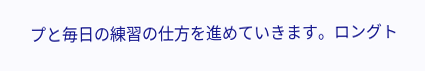プと毎日の練習の仕方を進めていきます。ロングト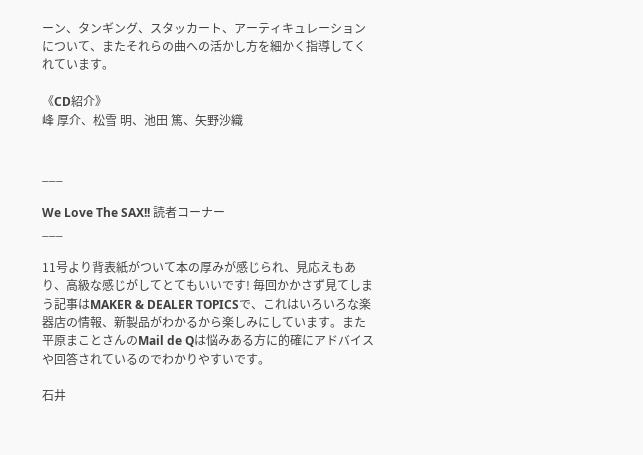ーン、タンギング、スタッカート、アーティキュレーションについて、またそれらの曲への活かし方を細かく指導してくれています。

《CD紹介》
峰 厚介、松雪 明、池田 篤、矢野沙織


___

We Love The SAX!! 読者コーナー
___

11号より背表紙がついて本の厚みが感じられ、見応えもあり、高級な感じがしてとてもいいです! 毎回かかさず見てしまう記事はMAKER & DEALER TOPICSで、これはいろいろな楽器店の情報、新製品がわかるから楽しみにしています。また平原まことさんのMail de Qは悩みある方に的確にアドバイスや回答されているのでわかりやすいです。

石井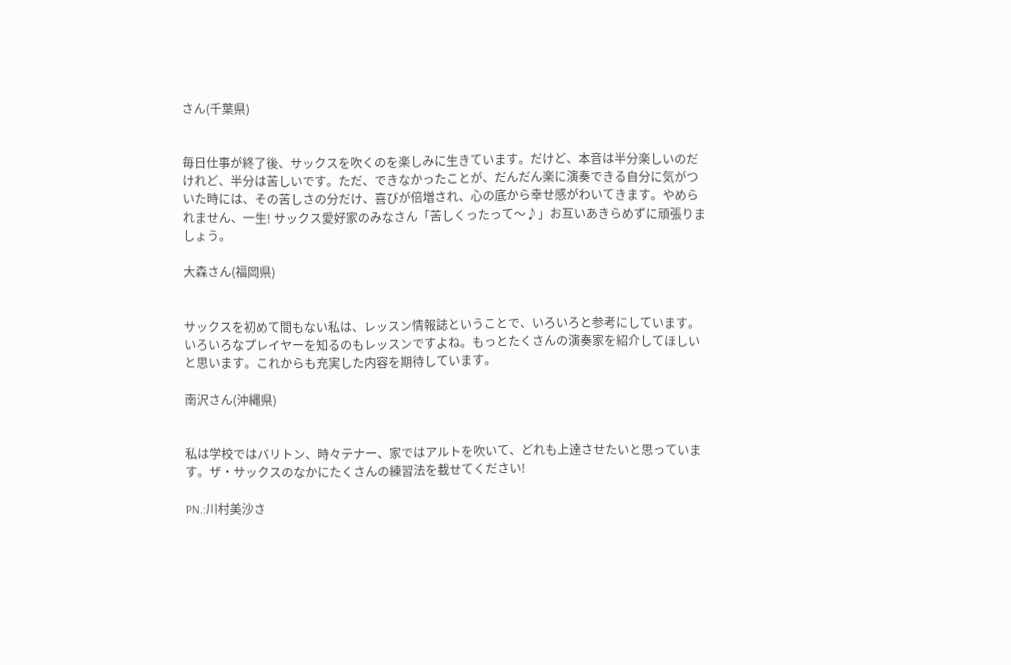さん(千葉県)


毎日仕事が終了後、サックスを吹くのを楽しみに生きています。だけど、本音は半分楽しいのだけれど、半分は苦しいです。ただ、できなかったことが、だんだん楽に演奏できる自分に気がついた時には、その苦しさの分だけ、喜びが倍増され、心の底から幸せ感がわいてきます。やめられません、一生! サックス愛好家のみなさん「苦しくったって〜♪」お互いあきらめずに頑張りましょう。

大森さん(福岡県)


サックスを初めて間もない私は、レッスン情報誌ということで、いろいろと参考にしています。いろいろなプレイヤーを知るのもレッスンですよね。もっとたくさんの演奏家を紹介してほしいと思います。これからも充実した内容を期待しています。

南沢さん(沖縄県)


私は学校ではバリトン、時々テナー、家ではアルトを吹いて、どれも上達させたいと思っています。ザ・サックスのなかにたくさんの練習法を載せてください!

PN.:川村美沙さ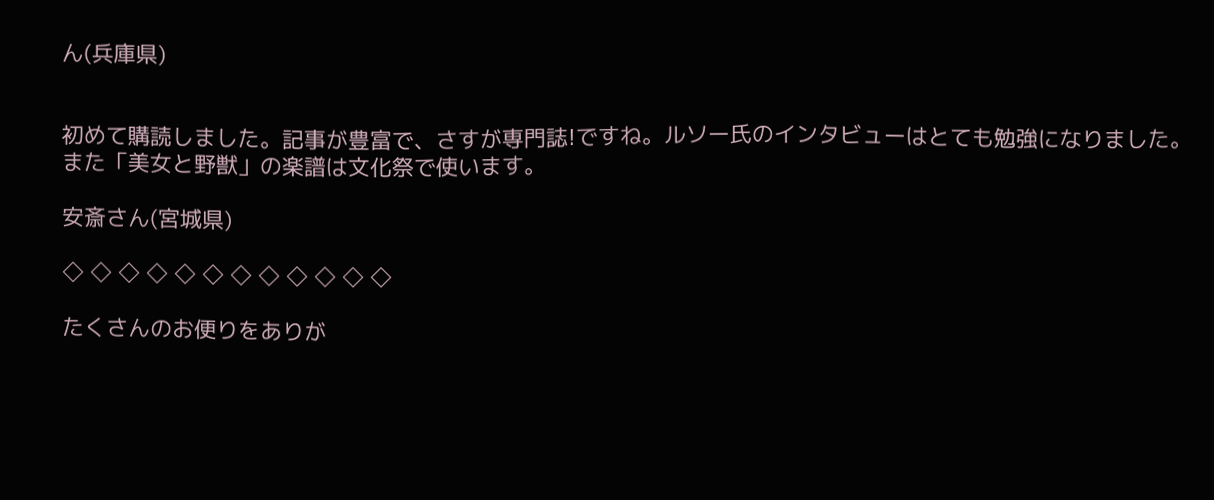ん(兵庫県)


初めて購読しました。記事が豊富で、さすが専門誌!ですね。ルソー氏のインタビューはとても勉強になりました。また「美女と野獣」の楽譜は文化祭で使います。

安斎さん(宮城県)

◇ ◇ ◇ ◇ ◇ ◇ ◇ ◇ ◇ ◇ ◇ ◇

たくさんのお便りをありが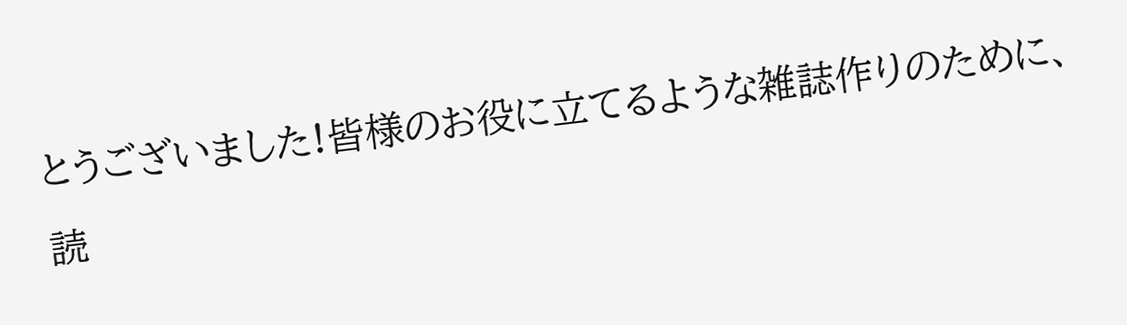とうございました!皆様のお役に立てるような雑誌作りのために、読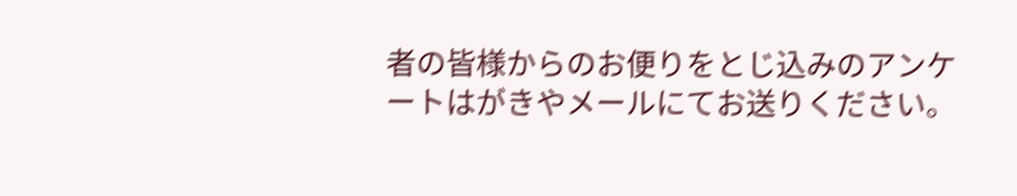者の皆様からのお便りをとじ込みのアンケートはがきやメールにてお送りください。